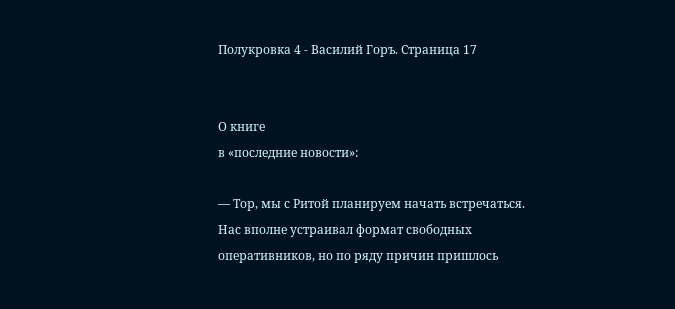Полукровка 4 - Василий Горъ. Страница 17


О книге
в «последние новости»:

— Тор, мы с Ритой планируем начать встречаться. Нас вполне устраивал формат свободных оперативников, но по ряду причин пришлось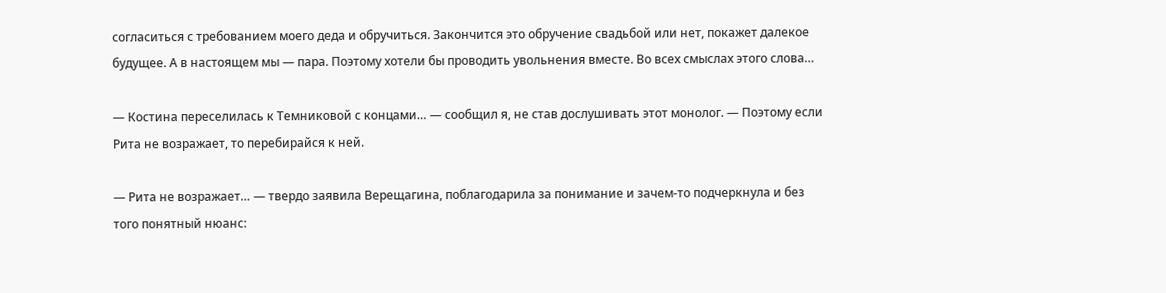согласиться с требованием моего деда и обручиться. Закончится это обручение свадьбой или нет, покажет далекое будущее. А в настоящем мы — пара. Поэтому хотели бы проводить увольнения вместе. Во всех смыслах этого слова…

— Костина переселилась к Темниковой с концами… — сообщил я, не став дослушивать этот монолог. — Поэтому если Рита не возражает, то перебирайся к ней.

— Рита не возражает… — твердо заявила Верещагина, поблагодарила за понимание и зачем-то подчеркнула и без того понятный нюанс: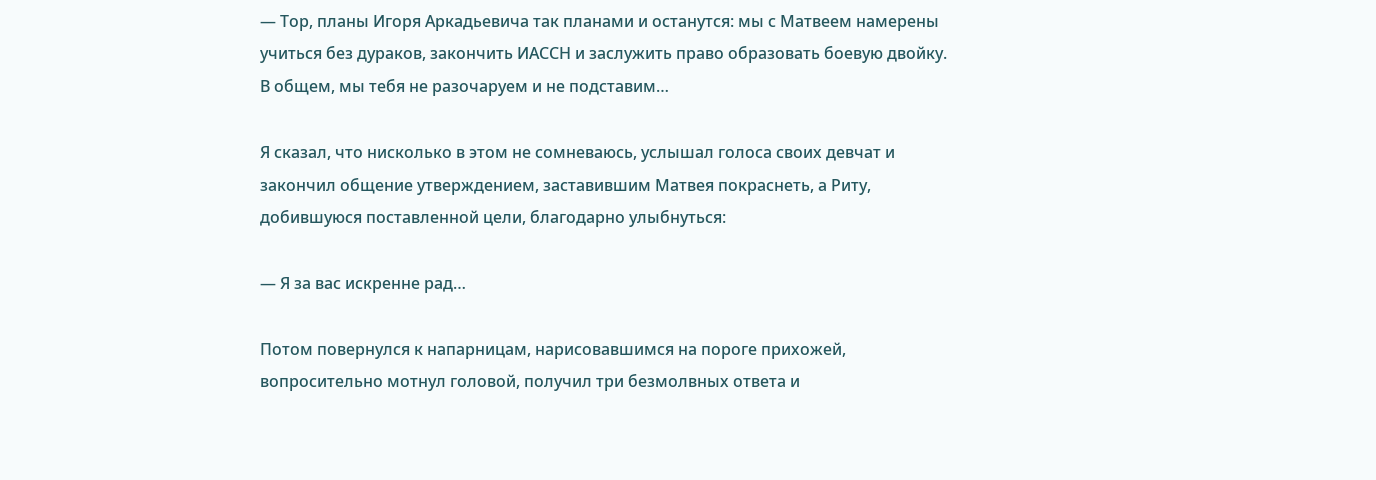— Тор, планы Игоря Аркадьевича так планами и останутся: мы с Матвеем намерены учиться без дураков, закончить ИАССН и заслужить право образовать боевую двойку. В общем, мы тебя не разочаруем и не подставим…

Я сказал, что нисколько в этом не сомневаюсь, услышал голоса своих девчат и закончил общение утверждением, заставившим Матвея покраснеть, а Риту, добившуюся поставленной цели, благодарно улыбнуться:

— Я за вас искренне рад…

Потом повернулся к напарницам, нарисовавшимся на пороге прихожей, вопросительно мотнул головой, получил три безмолвных ответа и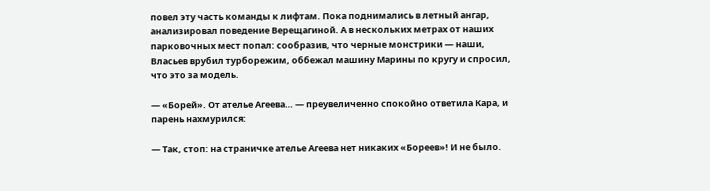повел эту часть команды к лифтам. Пока поднимались в летный ангар, анализировал поведение Верещагиной. А в нескольких метрах от наших парковочных мест попал: сообразив, что черные монстрики — наши, Власьев врубил турборежим, оббежал машину Марины по кругу и спросил, что это за модель.

— «Борей». От ателье Агеева… — преувеличенно спокойно ответила Кара, и парень нахмурился:

— Так, стоп: на страничке ателье Агеева нет никаких «Бореев»! И не было.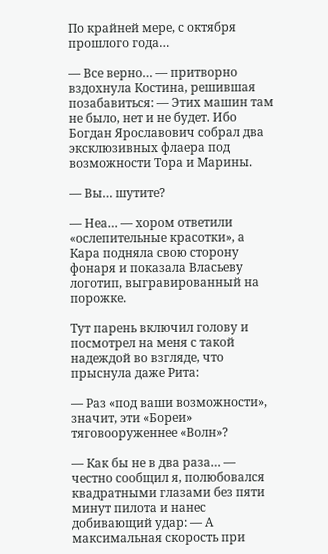По крайней мере, с октября прошлого года…

— Все верно… — притворно вздохнула Костина, решившая позабавиться: — Этих машин там не было, нет и не будет. Ибо Богдан Ярославович собрал два эксклюзивных флаера под возможности Тора и Марины.

— Вы… шутите?

— Неа… — хором ответили «ослепительные красотки», а Кара подняла свою сторону фонаря и показала Власьеву логотип, выгравированный на порожке.

Тут парень включил голову и посмотрел на меня с такой надеждой во взгляде, что прыснула даже Рита:

— Раз «под ваши возможности», значит, эти «Бореи» тяговооруженнее «Волн»?

— Как бы не в два раза… — честно сообщил я, полюбовался квадратными глазами без пяти минут пилота и нанес добивающий удар: — А максимальная скорость при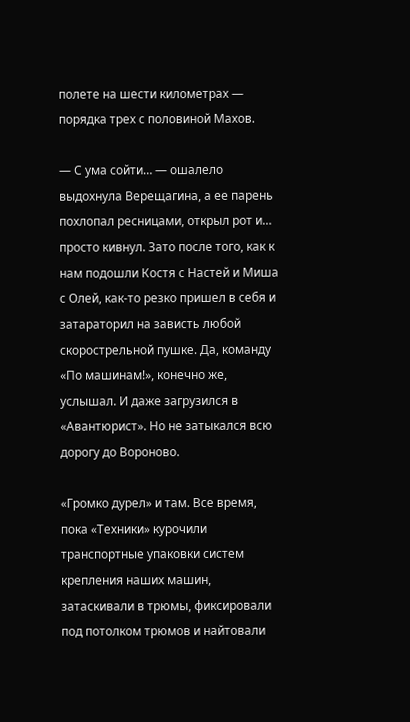полете на шести километрах — порядка трех с половиной Махов.

— С ума сойти… — ошалело выдохнула Верещагина, а ее парень похлопал ресницами, открыл рот и… просто кивнул. Зато после того, как к нам подошли Костя с Настей и Миша с Олей, как-то резко пришел в себя и затараторил на зависть любой скорострельной пушке. Да, команду «По машинам!», конечно же, услышал. И даже загрузился в «Авантюрист». Но не затыкался всю дорогу до Вороново.

«Громко дурел» и там. Все время, пока «Техники» курочили транспортные упаковки систем крепления наших машин, затаскивали в трюмы, фиксировали под потолком трюмов и найтовали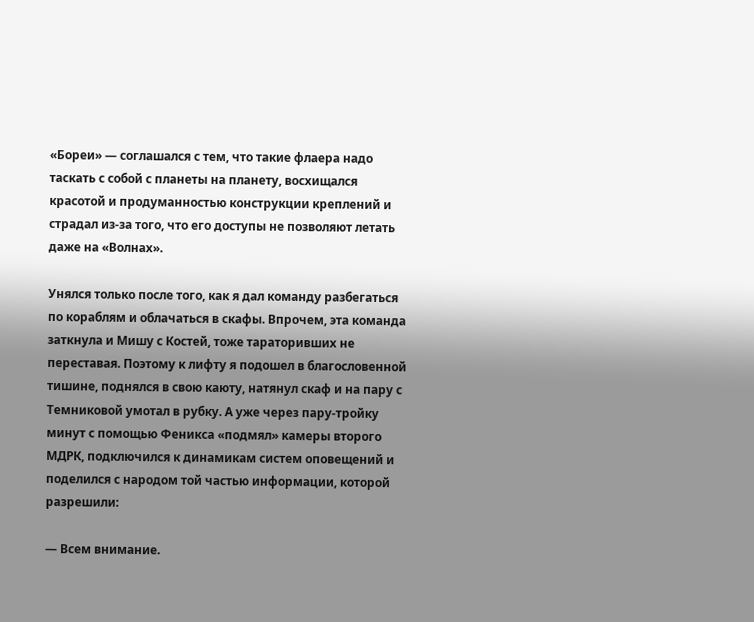«Бореи» — соглашался с тем, что такие флаера надо таскать с собой с планеты на планету, восхищался красотой и продуманностью конструкции креплений и страдал из-за того, что его доступы не позволяют летать даже на «Волнах».

Унялся только после того, как я дал команду разбегаться по кораблям и облачаться в скафы. Впрочем, эта команда заткнула и Мишу с Костей, тоже тараторивших не переставая. Поэтому к лифту я подошел в благословенной тишине, поднялся в свою каюту, натянул скаф и на пару с Темниковой умотал в рубку. А уже через пару-тройку минут с помощью Феникса «подмял» камеры второго МДРК, подключился к динамикам систем оповещений и поделился с народом той частью информации, которой разрешили:

— Всем внимание.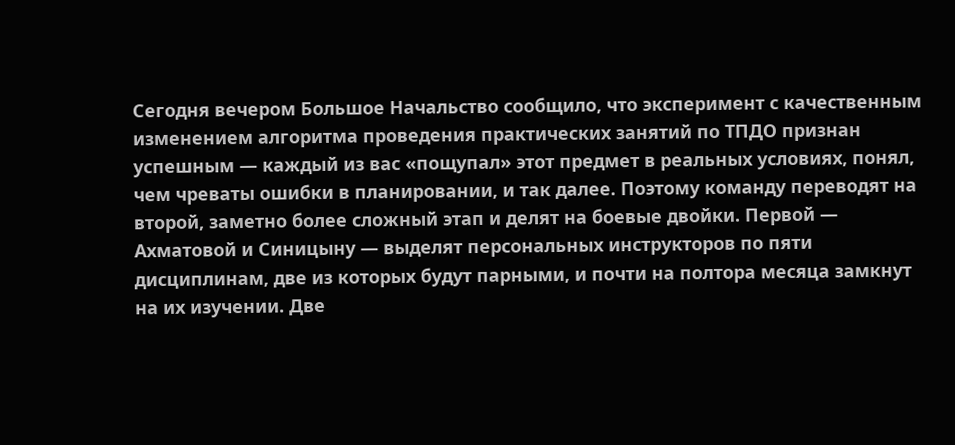Сегодня вечером Большое Начальство сообщило, что эксперимент с качественным изменением алгоритма проведения практических занятий по ТПДО признан успешным — каждый из вас «пощупал» этот предмет в реальных условиях, понял, чем чреваты ошибки в планировании, и так далее. Поэтому команду переводят на второй, заметно более сложный этап и делят на боевые двойки. Первой — Ахматовой и Синицыну — выделят персональных инструкторов по пяти дисциплинам, две из которых будут парными, и почти на полтора месяца замкнут на их изучении. Две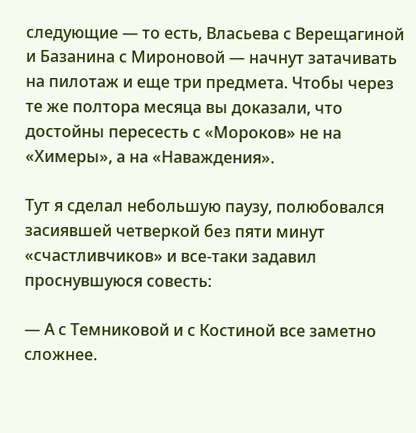следующие — то есть, Власьева с Верещагиной и Базанина с Мироновой — начнут затачивать на пилотаж и еще три предмета. Чтобы через те же полтора месяца вы доказали, что достойны пересесть с «Мороков» не на «Химеры», а на «Наваждения».

Тут я сделал небольшую паузу, полюбовался засиявшей четверкой без пяти минут «счастливчиков» и все-таки задавил проснувшуюся совесть:

— А с Темниковой и с Костиной все заметно сложнее.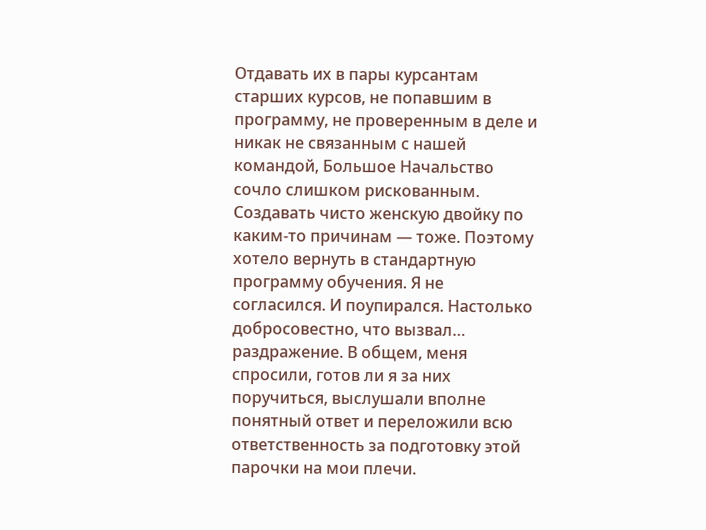Отдавать их в пары курсантам старших курсов, не попавшим в программу, не проверенным в деле и никак не связанным с нашей командой, Большое Начальство сочло слишком рискованным. Создавать чисто женскую двойку по каким-то причинам — тоже. Поэтому хотело вернуть в стандартную программу обучения. Я не согласился. И поупирался. Настолько добросовестно, что вызвал… раздражение. В общем, меня спросили, готов ли я за них поручиться, выслушали вполне понятный ответ и переложили всю ответственность за подготовку этой парочки на мои плечи.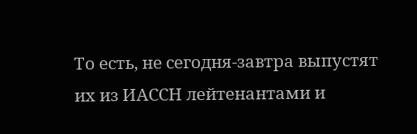То есть, не сегодня-завтра выпустят их из ИАССН лейтенантами и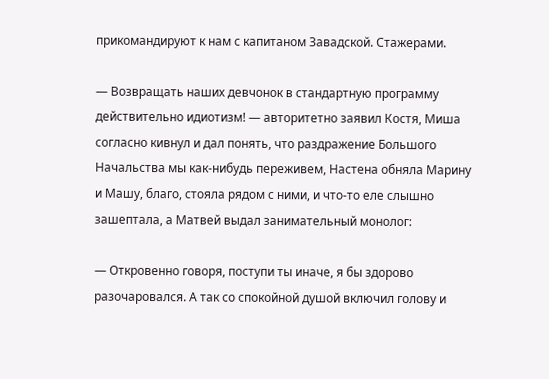прикомандируют к нам с капитаном Завадской. Стажерами.

— Возвращать наших девчонок в стандартную программу действительно идиотизм! — авторитетно заявил Костя, Миша согласно кивнул и дал понять, что раздражение Большого Начальства мы как-нибудь переживем, Настена обняла Марину и Машу, благо, стояла рядом с ними, и что-то еле слышно зашептала, а Матвей выдал занимательный монолог:

— Откровенно говоря, поступи ты иначе, я бы здорово разочаровался. А так со спокойной душой включил голову и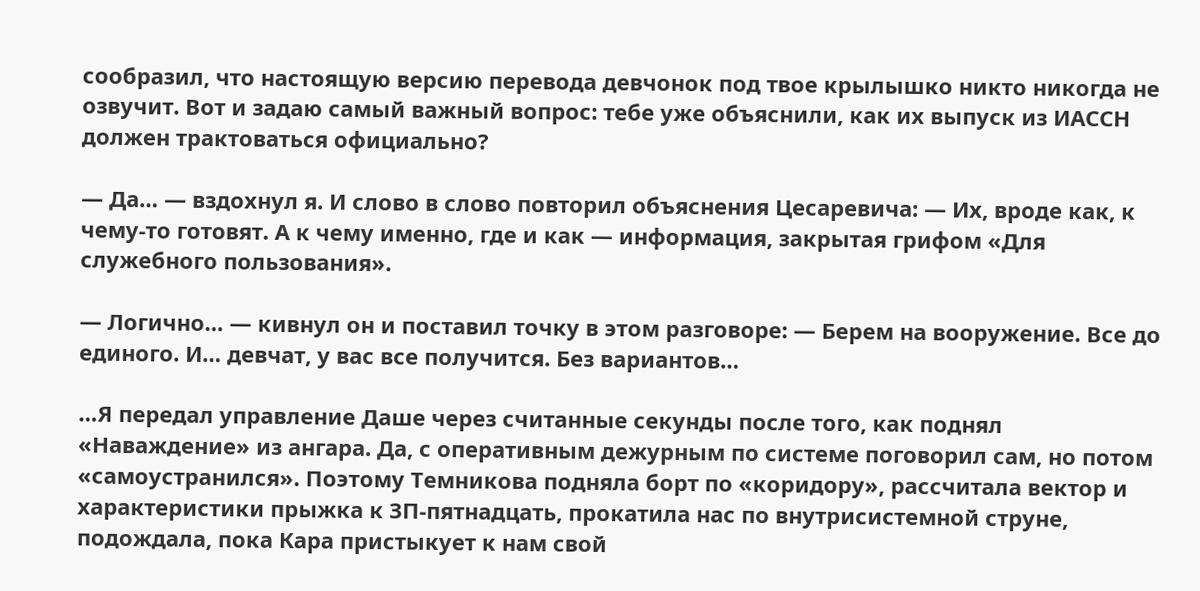сообразил, что настоящую версию перевода девчонок под твое крылышко никто никогда не озвучит. Вот и задаю самый важный вопрос: тебе уже объяснили, как их выпуск из ИАССН должен трактоваться официально?

— Да… — вздохнул я. И слово в слово повторил объяснения Цесаревича: — Их, вроде как, к чему-то готовят. А к чему именно, где и как — информация, закрытая грифом «Для служебного пользования».

— Логично… — кивнул он и поставил точку в этом разговоре: — Берем на вооружение. Все до единого. И… девчат, у вас все получится. Без вариантов…

…Я передал управление Даше через считанные секунды после того, как поднял «Наваждение» из ангара. Да, с оперативным дежурным по системе поговорил сам, но потом «самоустранился». Поэтому Темникова подняла борт по «коридору», рассчитала вектор и характеристики прыжка к ЗП-пятнадцать, прокатила нас по внутрисистемной струне, подождала, пока Кара пристыкует к нам свой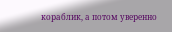кораблик, а потом уверенно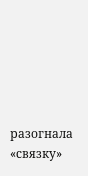разогнала «связку»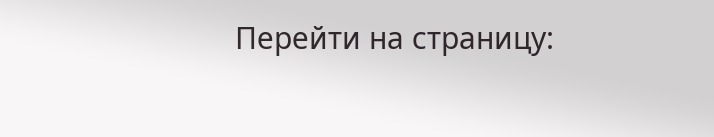Перейти на страницу: